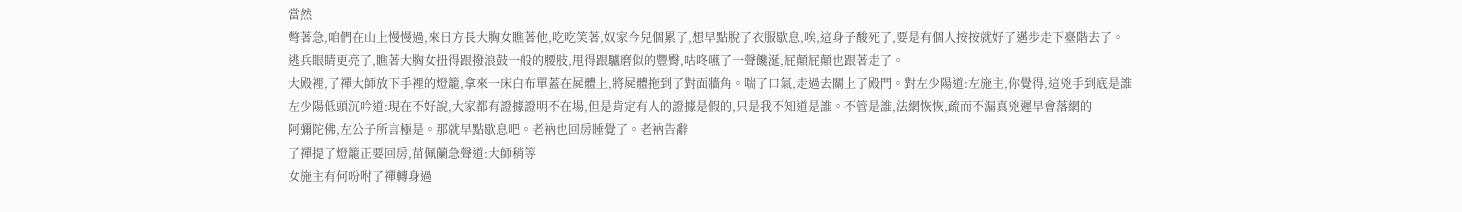當然
彆著急,咱們在山上慢慢過,來日方長大胸女瞧著他,吃吃笑著,奴家今兒個累了,想早點脫了衣服歇息,唉,這身子酸死了,要是有個人按按就好了邁步走下臺階去了。
逃兵眼睛更亮了,瞧著大胸女扭得跟撥浪鼓一般的腰肢,甩得跟驢磨似的豐臀,咕咚嚥了一聲饞涎,屁顛屁顛也跟著走了。
大殿裡,了禪大師放下手裡的燈籠,拿來一床白布單蓋在屍體上,將屍體拖到了對面牆角。喘了口氣,走過去關上了殿門。對左少陽道:左施主,你覺得,這兇手到底是誰
左少陽低頭沉吟道:現在不好說,大家都有證據證明不在場,但是肯定有人的證據是假的,只是我不知道是誰。不管是誰,法網恢恢,疏而不漏真兇遲早會落網的
阿彌陀佛,左公子所言極是。那就早點歇息吧。老衲也回房睡覺了。老衲告辭
了禪提了燈籠正要回房,苗佩蘭急聲道:大師稍等
女施主有何吩咐了禪轉身過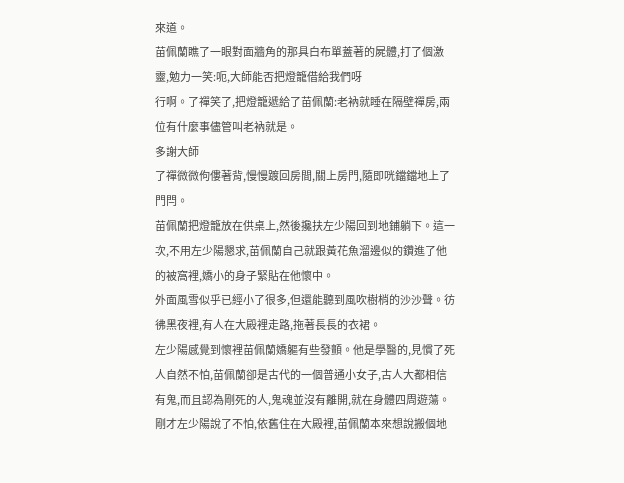來道。
苗佩蘭瞧了一眼對面牆角的那具白布單蓋著的屍體,打了個激靈,勉力一笑:呃,大師能否把燈籠借給我們呀
行啊。了禪笑了,把燈籠遞給了苗佩蘭:老衲就睡在隔壁禪房,兩位有什麼事儘管叫老衲就是。
多謝大師
了禪微微佝僂著背,慢慢踱回房間,關上房門,隨即咣鐺鐺地上了門閂。
苗佩蘭把燈籠放在供桌上,然後攙扶左少陽回到地鋪躺下。這一次,不用左少陽懇求,苗佩蘭自己就跟黃花魚溜邊似的鑽進了他的被窩裡,嬌小的身子緊貼在他懷中。
外面風雪似乎已經小了很多,但還能聽到風吹樹梢的沙沙聲。彷彿黑夜裡,有人在大殿裡走路,拖著長長的衣裙。
左少陽感覺到懷裡苗佩蘭嬌軀有些發顫。他是學醫的,見慣了死人自然不怕,苗佩蘭卻是古代的一個普通小女子,古人大都相信有鬼,而且認為剛死的人,鬼魂並沒有離開,就在身體四周遊蕩。剛才左少陽說了不怕,依舊住在大殿裡,苗佩蘭本來想說搬個地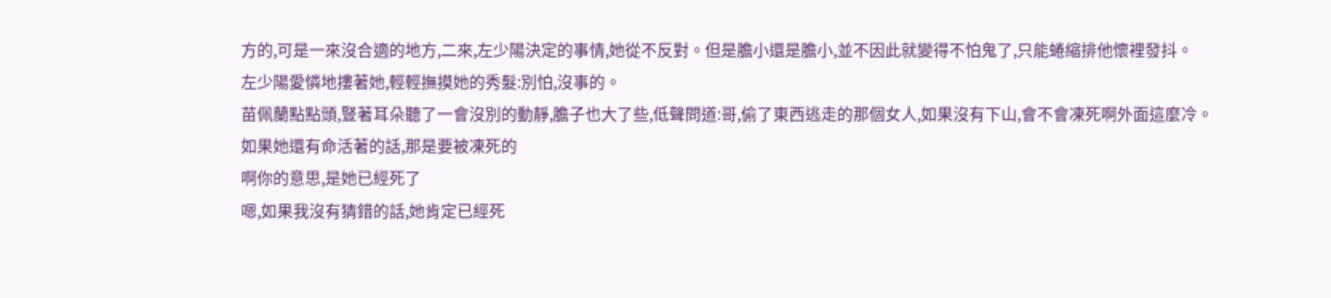方的,可是一來沒合適的地方,二來,左少陽決定的事情,她從不反對。但是膽小還是膽小,並不因此就變得不怕鬼了,只能蜷縮排他懷裡發抖。
左少陽愛憐地摟著她,輕輕撫摸她的秀髮:別怕,沒事的。
苗佩蘭點點頭,豎著耳朵聽了一會沒別的動靜,膽子也大了些,低聲問道:哥,偷了東西逃走的那個女人,如果沒有下山,會不會凍死啊外面這麼冷。
如果她還有命活著的話,那是要被凍死的
啊你的意思,是她已經死了
嗯,如果我沒有猜錯的話,她肯定已經死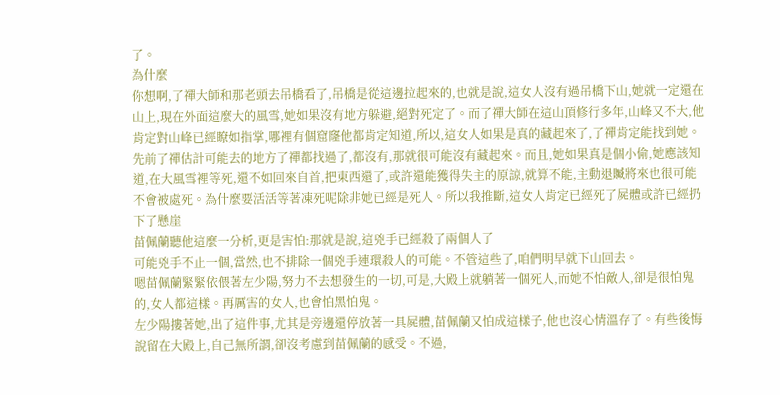了。
為什麼
你想啊,了禪大師和那老頭去吊橋看了,吊橋是從這邊拉起來的,也就是說,這女人沒有過吊橋下山,她就一定還在山上,現在外面這麼大的風雪,她如果沒有地方躲避,絕對死定了。而了禪大師在這山頂修行多年,山峰又不大,他肯定對山峰已經瞭如指掌,哪裡有個窟窿他都肯定知道,所以,這女人如果是真的藏起來了,了禪肯定能找到她。先前了禪估計可能去的地方了禪都找過了,都沒有,那就很可能沒有藏起來。而且,她如果真是個小偷,她應該知道,在大風雪裡等死,還不如回來自首,把東西還了,或許還能獲得失主的原諒,就算不能,主動退贓將來也很可能不會被處死。為什麼要活活等著凍死呢除非她已經是死人。所以我推斷,這女人肯定已經死了屍體或許已經扔下了懸崖
苗佩蘭聽他這麼一分析,更是害怕:那就是說,這兇手已經殺了兩個人了
可能兇手不止一個,當然,也不排除一個兇手連環殺人的可能。不管這些了,咱們明早就下山回去。
嗯苗佩蘭緊緊依偎著左少陽,努力不去想發生的一切,可是,大殿上就躺著一個死人,而她不怕敵人,卻是很怕鬼的,女人都這樣。再厲害的女人,也會怕黑怕鬼。
左少陽摟著她,出了這件事,尤其是旁邊還停放著一具屍體,苗佩蘭又怕成這樣子,他也沒心情溫存了。有些後悔說留在大殿上,自己無所謂,卻沒考慮到苗佩蘭的感受。不過,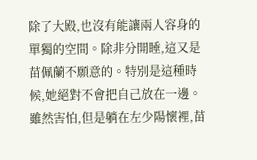除了大殿,也沒有能讓兩人容身的單獨的空間。除非分開睡,這又是苗佩蘭不願意的。特別是這種時候,她絕對不會把自己放在一邊。
雖然害怕,但是躺在左少陽懷裡,苗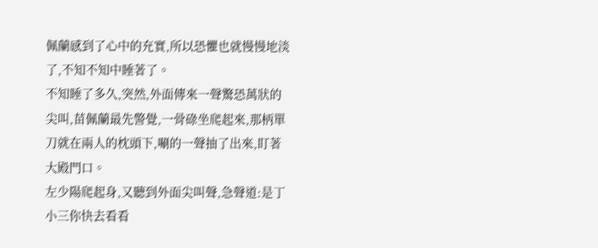佩蘭感到了心中的充實,所以恐懼也就慢慢地淡了,不知不知中睡著了。
不知睡了多久,突然,外面傳來一聲驚恐萬狀的尖叫,苗佩蘭最先警覺,一骨碌坐爬起來,那柄單刀就在兩人的枕頭下,唰的一聲抽了出來,盯著大殿門口。
左少陽爬起身,又聽到外面尖叫聲,急聲道:是丁小三你快去看看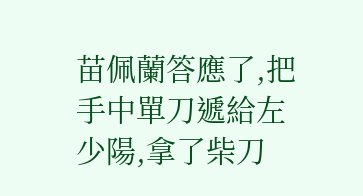苗佩蘭答應了,把手中單刀遞給左少陽,拿了柴刀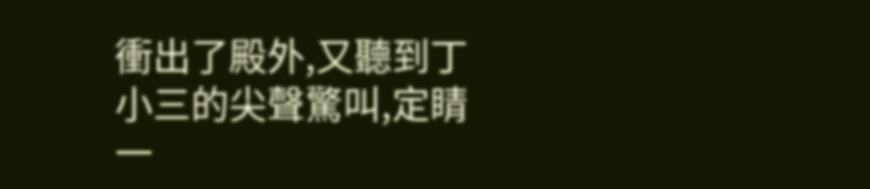衝出了殿外,又聽到丁小三的尖聲驚叫,定睛一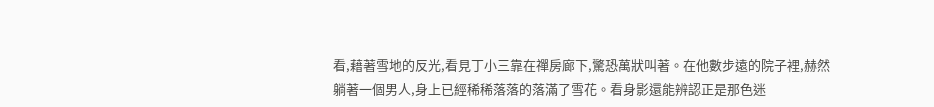看,藉著雪地的反光,看見丁小三靠在禪房廊下,驚恐萬狀叫著。在他數步遠的院子裡,赫然躺著一個男人,身上已經稀稀落落的落滿了雪花。看身影還能辨認正是那色迷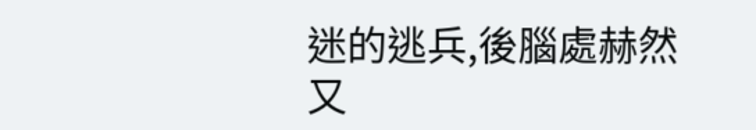迷的逃兵,後腦處赫然又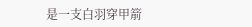是一支白羽穿甲箭